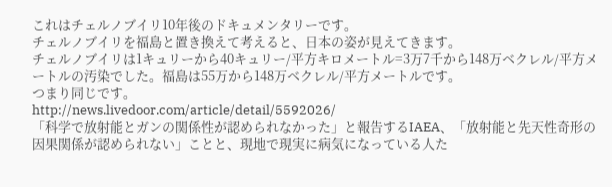これはチェルノブイリ10年後のドキュメンタリーです。
チェルノブイリを福島と置き換えて考えると、日本の姿が見えてきます。
チェルノブイリは1キュリーから40キュリー/平方キロメートル=3万7千から148万ベクレル/平方メートルの汚染でした。福島は55万から148万ベクレル/平方メートルです。
つまり同じです。
http://news.livedoor.com/article/detail/5592026/
「科学で放射能とガンの関係性が認められなかった」と報告するIAEA、「放射能と先天性奇形の因果関係が認められない」ことと、現地で現実に病気になっている人た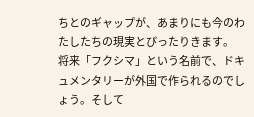ちとのギャップが、あまりにも今のわたしたちの現実とぴったりきます。
将来「フクシマ」という名前で、ドキュメンタリーが外国で作られるのでしょう。そして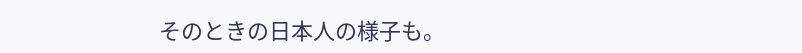そのときの日本人の様子も。